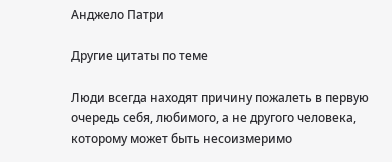Анджело Патри

Другие цитаты по теме

Люди всегда находят причину пожалеть в первую очередь себя, любимого, а не другого человека, которому может быть несоизмеримо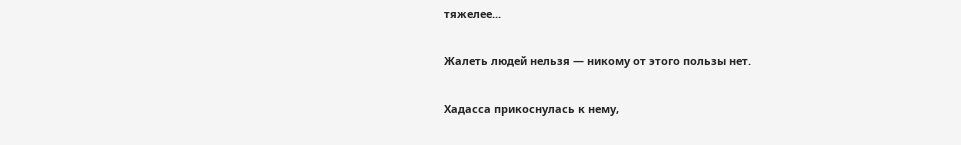тяжелее...

Жалеть людей нельзя — никому от этого пользы нет.

Хадасса прикоснулась к нему,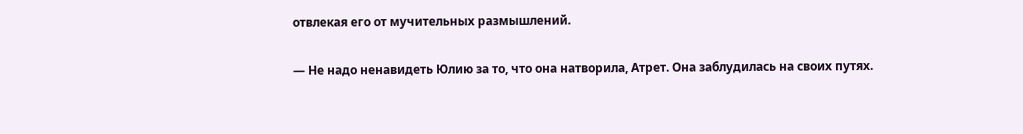отвлекая его от мучительных размышлений.

— Не надо ненавидеть Юлию за то, что она натворила, Атрет. Она заблудилась на своих путях.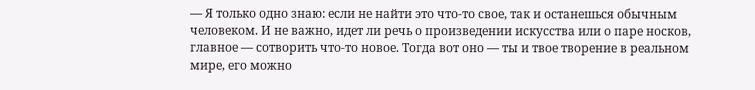— Я только одно знаю: если не найти это что-то свое, так и останешься обычным человеком. И не важно, идет ли речь о произведении искусства или о паре носков, главное — сотворить что-то новое. Тогда вот оно — ты и твое творение в реальном мире, его можно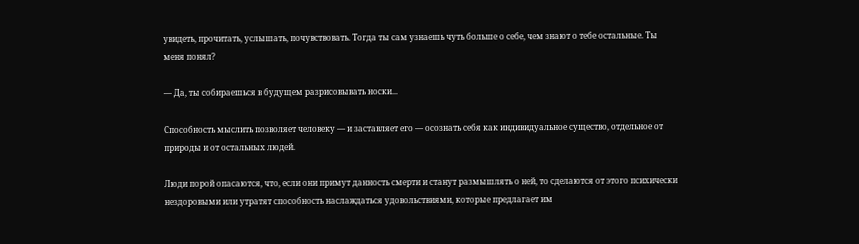увидеть, прочитать, услышать, почувствовать. Тогда ты сам узнаешь чуть больше о себе, чем знают о тебе остальные. Ты меня понял?

— Да, ты собираешься в будущем разрисовывать носки...

Способность мыслить позволяет человеку — и заставляет его — осознать себя как индивидуальное существо, отдельное от природы и от остальных людей.

Люди порой опасаются, что, если они примут данность смерти и станут размышлять о ней, то сделаются от этого психически нездоровыми или утратят способность наслаждаться удовольствиями, которые предлагает им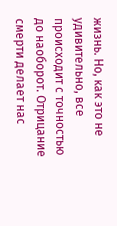жизнь. Но, как это не удивительно, все происходит с точностью до наоборот. Отрицание смерти делает нас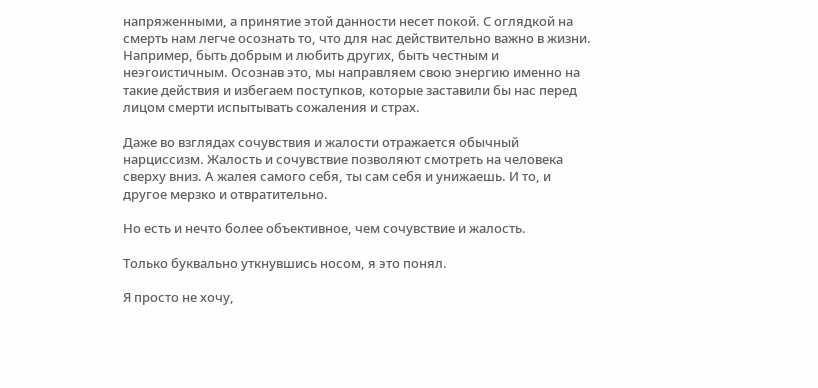напряженными, а принятие этой данности несет покой. С оглядкой на смерть нам легче осознать то, что для нас действительно важно в жизни. Например, быть добрым и любить других, быть честным и неэгоистичным. Осознав это, мы направляем свою энергию именно на такие действия и избегаем поступков, которые заставили бы нас перед лицом смерти испытывать сожаления и страх.

Даже во взглядах сочувствия и жалости отражается обычный нарциссизм. Жалость и сочувствие позволяют смотреть на человека сверху вниз. А жалея самого себя, ты сам себя и унижаешь. И то, и другое мерзко и отвратительно.

Но есть и нечто более объективное, чем сочувствие и жалость.

Только буквально уткнувшись носом, я это понял.

Я просто не хочу,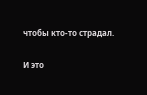чтобы кто-то страдал.

И это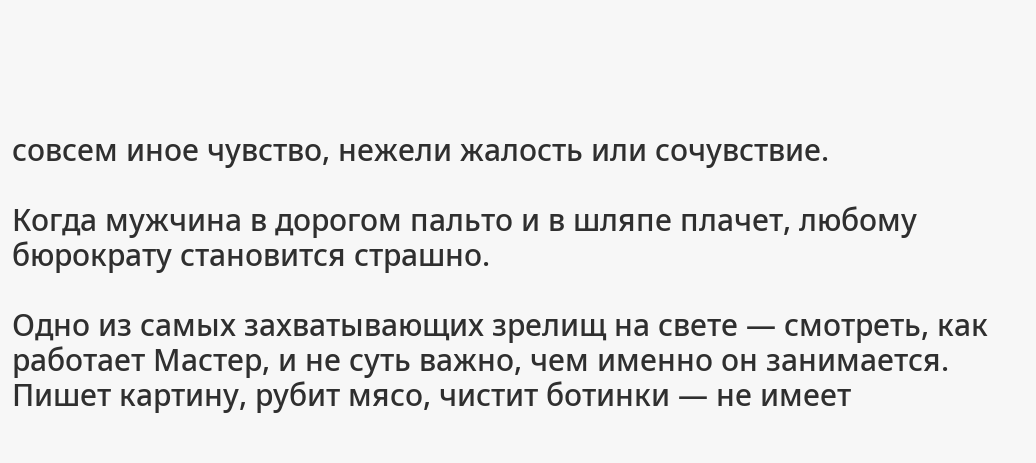совсем иное чувство, нежели жалость или сочувствие.

Когда мужчина в дорогом пальто и в шляпе плачет, любому бюрократу становится страшно.

Одно из самых захватывающих зрелищ на свете — смотреть, как работает Мастер, и не суть важно, чем именно он занимается. Пишет картину, рубит мясо, чистит ботинки — не имеет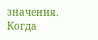значения. Когда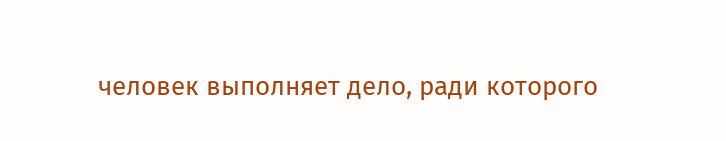человек выполняет дело, ради которого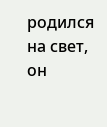родился на свет, он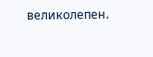великолепен.